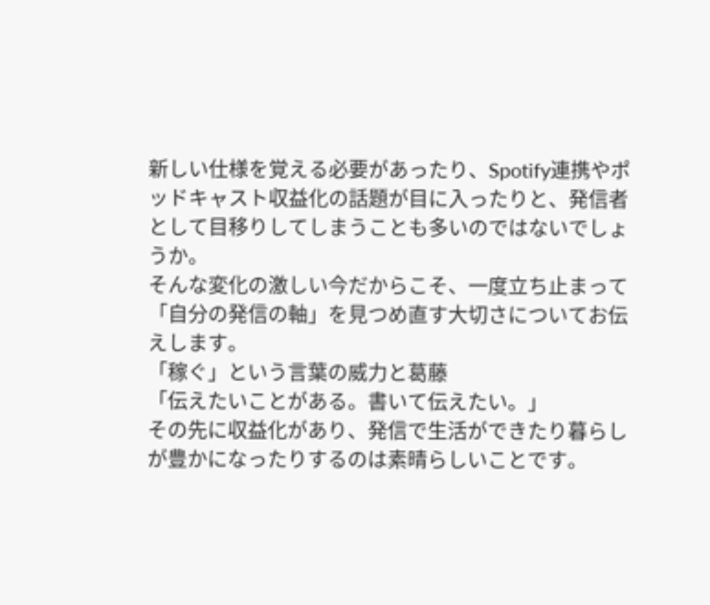新しい仕様を覚える必要があったり、Spotify連携やポッドキャスト収益化の話題が目に入ったりと、発信者として目移りしてしまうことも多いのではないでしょうか。
そんな変化の激しい今だからこそ、一度立ち止まって「自分の発信の軸」を見つめ直す大切さについてお伝えします。
「稼ぐ」という言葉の威力と葛藤
「伝えたいことがある。書いて伝えたい。」
その先に収益化があり、発信で生活ができたり暮らしが豊かになったりするのは素晴らしいことです。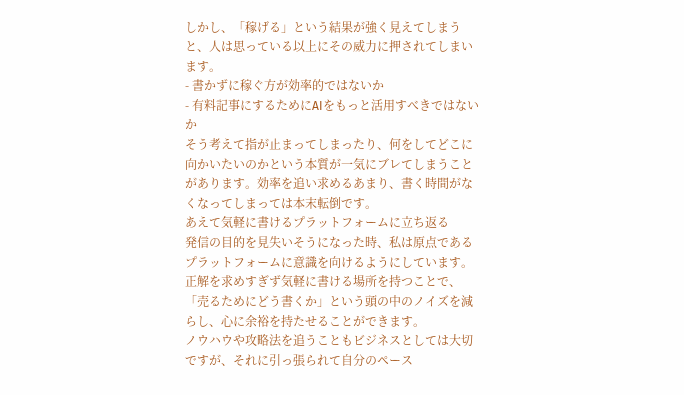しかし、「稼げる」という結果が強く見えてしまうと、人は思っている以上にその威力に押されてしまいます。
- 書かずに稼ぐ方が効率的ではないか
- 有料記事にするためにAIをもっと活用すべきではないか
そう考えて指が止まってしまったり、何をしてどこに向かいたいのかという本質が一気にブレてしまうことがあります。効率を追い求めるあまり、書く時間がなくなってしまっては本末転倒です。
あえて気軽に書けるプラットフォームに立ち返る
発信の目的を見失いそうになった時、私は原点であるプラットフォームに意識を向けるようにしています。
正解を求めすぎず気軽に書ける場所を持つことで、「売るためにどう書くか」という頭の中のノイズを減らし、心に余裕を持たせることができます。
ノウハウや攻略法を追うこともビジネスとしては大切ですが、それに引っ張られて自分のペース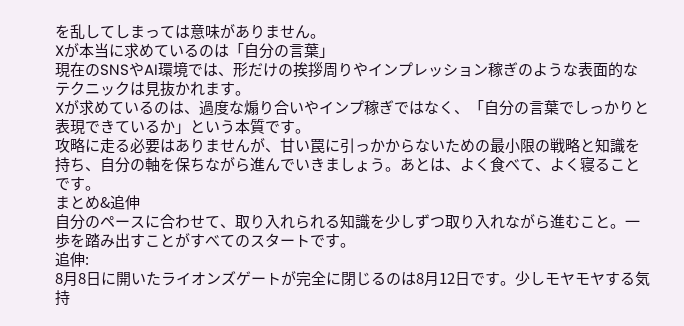を乱してしまっては意味がありません。
Xが本当に求めているのは「自分の言葉」
現在のSNSやAI環境では、形だけの挨拶周りやインプレッション稼ぎのような表面的なテクニックは見抜かれます。
Xが求めているのは、過度な煽り合いやインプ稼ぎではなく、「自分の言葉でしっかりと表現できているか」という本質です。
攻略に走る必要はありませんが、甘い罠に引っかからないための最小限の戦略と知識を持ち、自分の軸を保ちながら進んでいきましょう。あとは、よく食べて、よく寝ることです。
まとめ&追伸
自分のペースに合わせて、取り入れられる知識を少しずつ取り入れながら進むこと。一歩を踏み出すことがすべてのスタートです。
追伸:
8月8日に開いたライオンズゲートが完全に閉じるのは8月12日です。少しモヤモヤする気持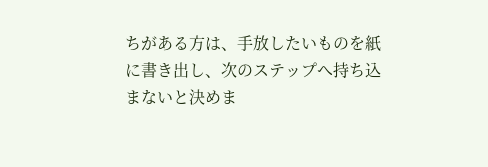ちがある方は、手放したいものを紙に書き出し、次のステップへ持ち込まないと決めま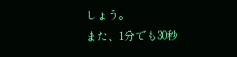しょう。
また、1分でも30秒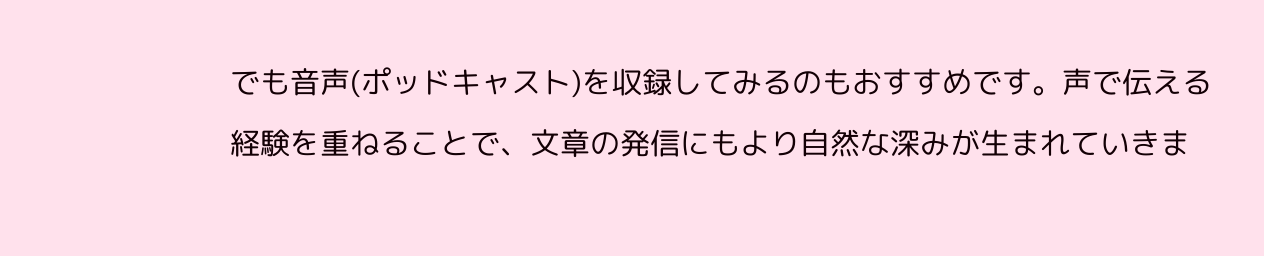でも音声(ポッドキャスト)を収録してみるのもおすすめです。声で伝える経験を重ねることで、文章の発信にもより自然な深みが生まれていきま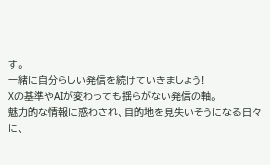す。
一緒に自分らしい発信を続けていきましょう!
Xの基準やAIが変わっても揺らがない発信の軸。
魅力的な情報に惑わされ、目的地を見失いそうになる日々に、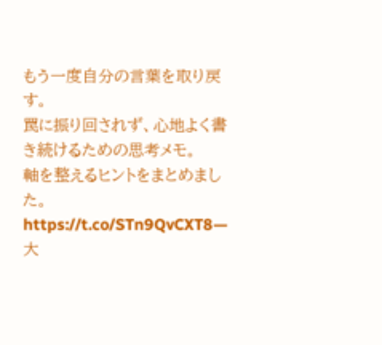もう一度自分の言葉を取り戻す。
罠に振り回されず、心地よく書き続けるための思考メモ。
軸を整えるヒントをまとめました。 https://t.co/STn9QvCXT8— 大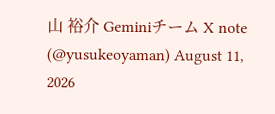山 裕介 Geminiチーム X note (@yusukeoyaman) August 11, 2026